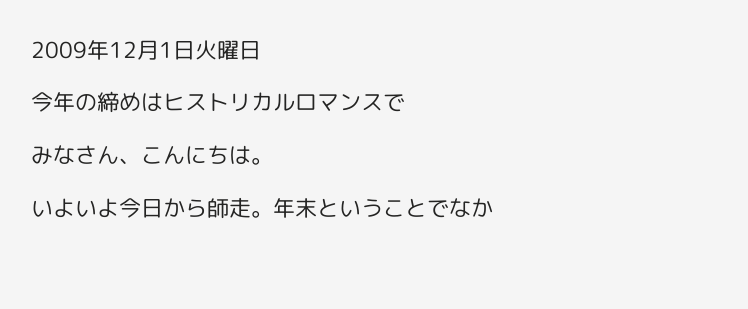2009年12月1日火曜日

今年の締めはヒストリカルロマンスで

みなさん、こんにちは。

いよいよ今日から師走。年末ということでなか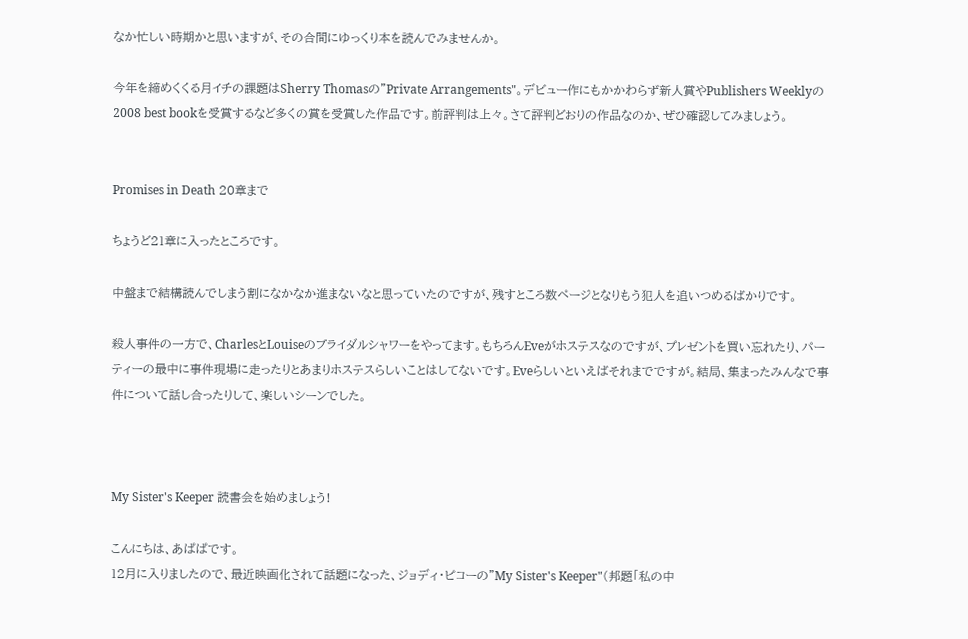なか忙しい時期かと思いますが、その合間にゆっくり本を読んでみませんか。

今年を締めくくる月イチの課題はSherry Thomasの"Private Arrangements"。デビュー作にもかかわらず新人賞やPublishers Weeklyの2008 best bookを受賞するなど多くの賞を受賞した作品です。前評判は上々。さて評判どおりの作品なのか、ぜひ確認してみましょう。


Promises in Death 20章まで

ちょうど21章に入ったところです。

中盤まで結構読んでしまう割になかなか進まないなと思っていたのですが、残すところ数ページとなりもう犯人を追いつめるばかりです。

殺人事件の一方で、CharlesとLouiseのブライダルシャワーをやってます。もちろんEveがホステスなのですが、プレゼントを買い忘れたり、パーティーの最中に事件現場に走ったりとあまりホステスらしいことはしてないです。Eveらしいといえばそれまでですが。結局、集まったみんなで事件について話し合ったりして、楽しいシーンでした。



My Sister's Keeper 読書会を始めましょう!

こんにちは、あぱぱです。
12月に入りましたので、最近映画化されて話題になった、ジョディ・ピコーの"My Sister's Keeper"(邦題「私の中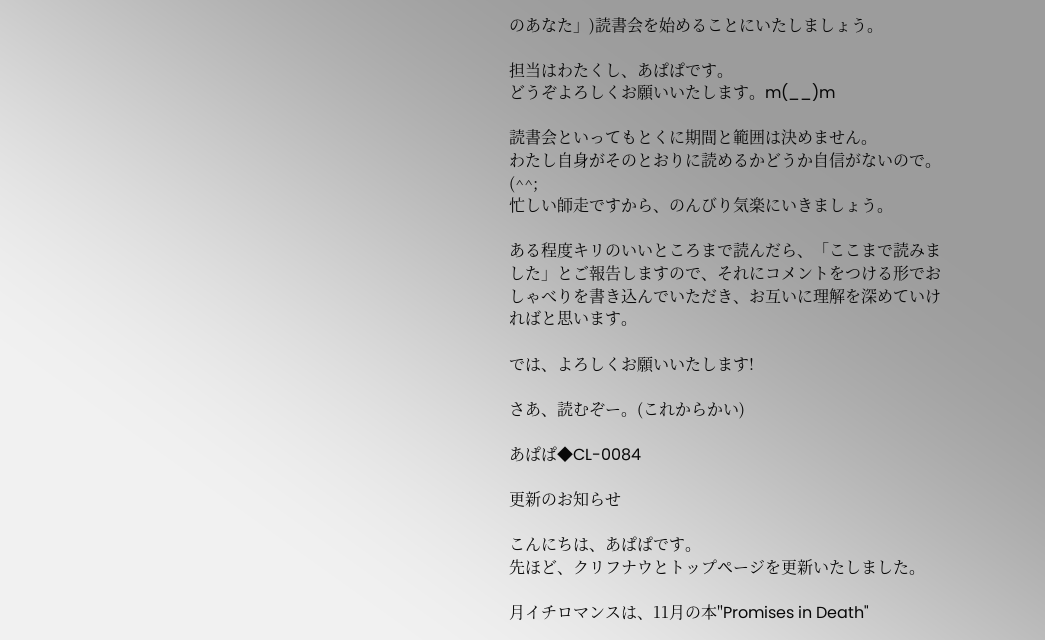のあなた」)読書会を始めることにいたしましょう。

担当はわたくし、あぱぱです。
どうぞよろしくお願いいたします。m(__)m

読書会といってもとくに期間と範囲は決めません。
わたし自身がそのとおりに読めるかどうか自信がないので。(^^;
忙しい師走ですから、のんびり気楽にいきましょう。

ある程度キリのいいところまで読んだら、「ここまで読みました」とご報告しますので、それにコメントをつける形でおしゃべりを書き込んでいただき、お互いに理解を深めていければと思います。

では、よろしくお願いいたします!

さあ、読むぞー。(これからかい)

あぱぱ◆CL-0084

更新のお知らせ

こんにちは、あぱぱです。
先ほど、クリフナウとトップページを更新いたしました。

月イチロマンスは、11月の本"Promises in Death"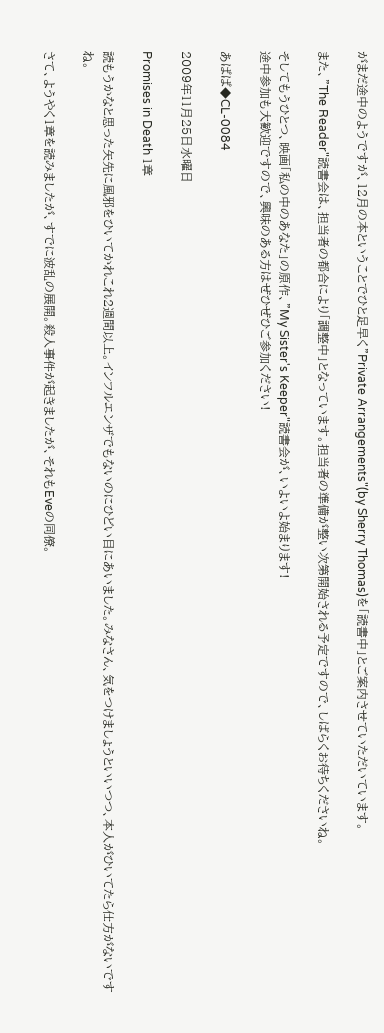がまだ途中のようですが、12月の本ということでひと足早く"Private Arrangements"(by Sherry Thomas)を「読書中」とご案内させていただいています。

また、"The Reader"読書会は、担当者の都合により「調整中」となっています。担当者の準備が整い次第開始される予定ですので、しばらくお待ちくださいね。

そしてもうひとつ、映画「私の中のあなた」の原作、"My Sister's Keeper"読書会が、いよいよ始まります!
途中参加も大歓迎ですので、興味のある方はぜひぜひご参加ください!

あぱぱ◆CL-0084

2009年11月25日水曜日

Promises in Death 1章

読もうかなと思った矢先に風邪をひいてかれこれ2週間以上。インフルエンザでもないのにひどい目にあいました。みなさん、気をつけましょうといいつつ、本人がひいてたら仕方がないですね。

さて、ようやく1章を読みましたが、すでに波乱の展開。殺人事件が起きましたが、それもEveの同僚。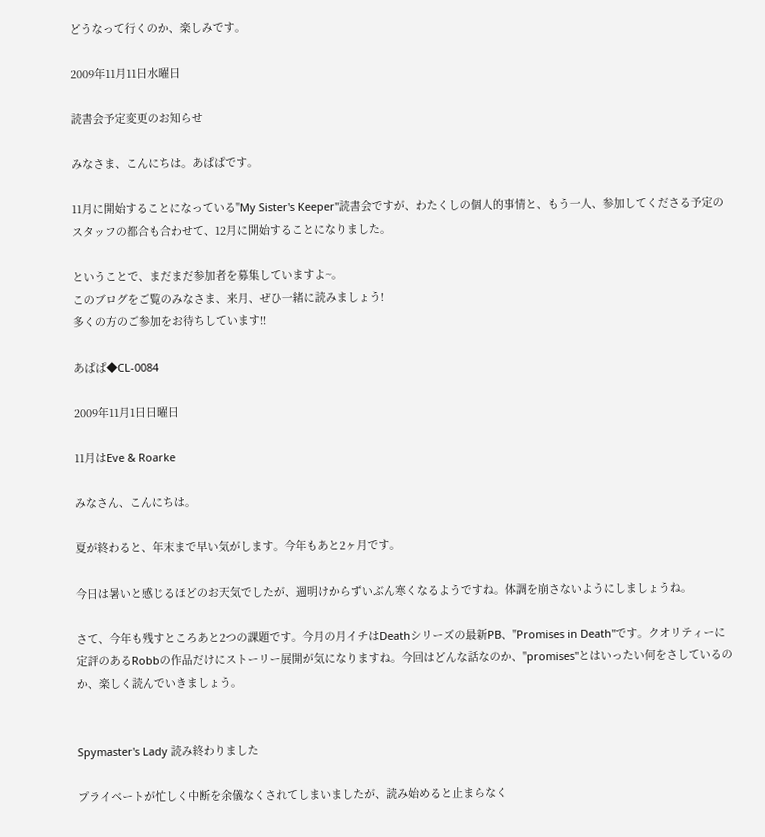どうなって行くのか、楽しみです。

2009年11月11日水曜日

読書会予定変更のお知らせ

みなさま、こんにちは。あぱぱです。

11月に開始することになっている"My Sister's Keeper"読書会ですが、わたくしの個人的事情と、もう一人、参加してくださる予定のスタッフの都合も合わせて、12月に開始することになりました。

ということで、まだまだ参加者を募集していますよ~。
このブログをご覧のみなさま、来月、ぜひ一緒に読みましょう!
多くの方のご参加をお待ちしています!!

あぱぱ◆CL-0084

2009年11月1日日曜日

11月はEve & Roarke

みなさん、こんにちは。

夏が終わると、年末まで早い気がします。今年もあと2ヶ月です。

今日は暑いと感じるほどのお天気でしたが、週明けからずいぶん寒くなるようですね。体調を崩さないようにしましょうね。

さて、今年も残すところあと2つの課題です。今月の月イチはDeathシリーズの最新PB、"Promises in Death"です。クオリティーに定評のあるRobbの作品だけにストーリー展開が気になりますね。今回はどんな話なのか、"promises"とはいったい何をさしているのか、楽しく読んでいきましょう。


Spymaster's Lady 読み終わりました

プライベートが忙しく中断を余儀なくされてしまいましたが、読み始めると止まらなく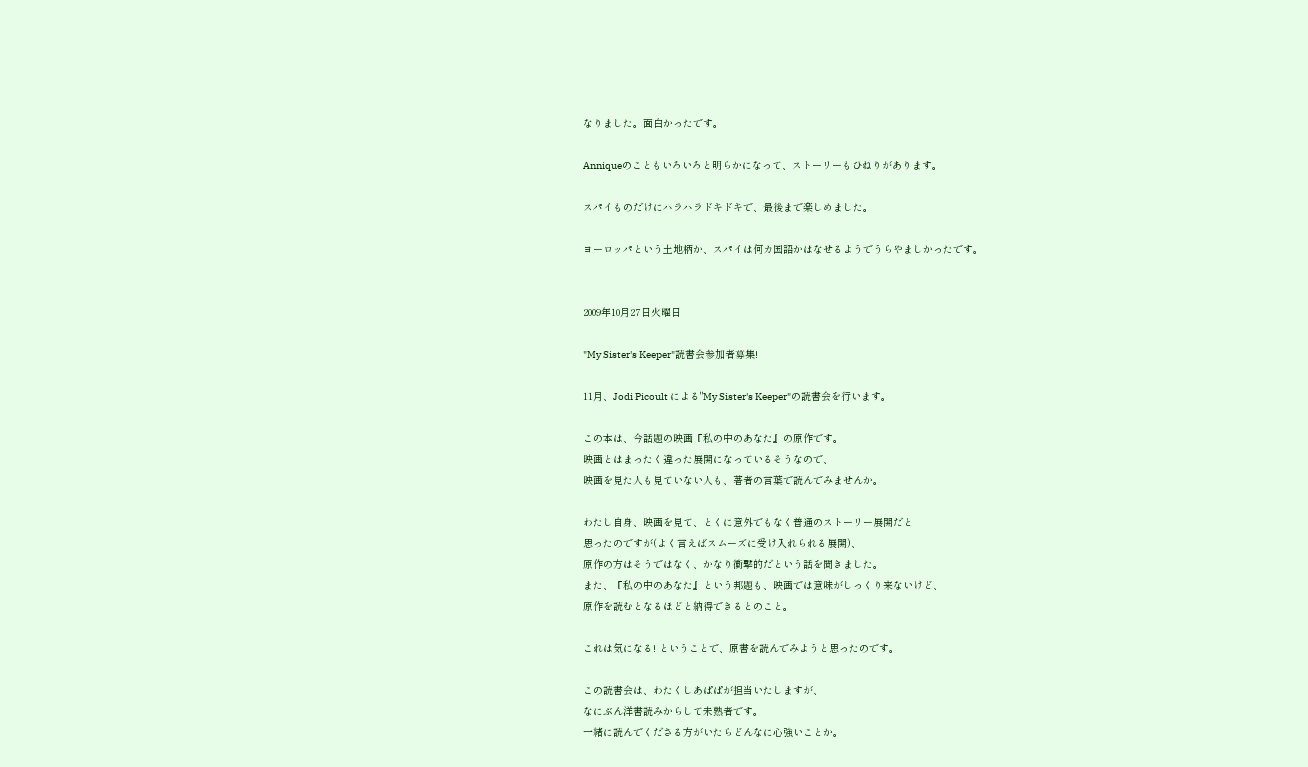なりました。面白かったです。

Anniqueのこともいろいろと明らかになって、ストーリーもひねりがあります。

スパイものだけにハラハラドキドキで、最後まで楽しめました。

ヨーロッパという土地柄か、スパイは何カ国語かはなせるようでうらやましかったです。


2009年10月27日火曜日

"My Sister's Keeper"読書会参加者募集!

11月、Jodi Picoult による"My Sister's Keeper"の読書会を行います。

この本は、今話題の映画『私の中のあなた』の原作です。
映画とはまったく違った展開になっているそうなので、
映画を見た人も見ていない人も、著者の言葉で読んでみませんか。

わたし自身、映画を見て、とくに意外でもなく普通のストーリー展開だと
思ったのですが(よく言えばスムーズに受け入れられる展開)、
原作の方はそうではなく、かなり衝撃的だという話を聞きました。
また、『私の中のあなた』という邦題も、映画では意味がしっくり来ないけど、
原作を読むとなるほどと納得できるとのこと。

これは気になる! ということで、原書を読んでみようと思ったのです。

この読書会は、わたくしあぱぱが担当いたしますが、
なにぶん洋書読みからして未熟者です。
一緒に読んでくださる方がいたらどんなに心強いことか。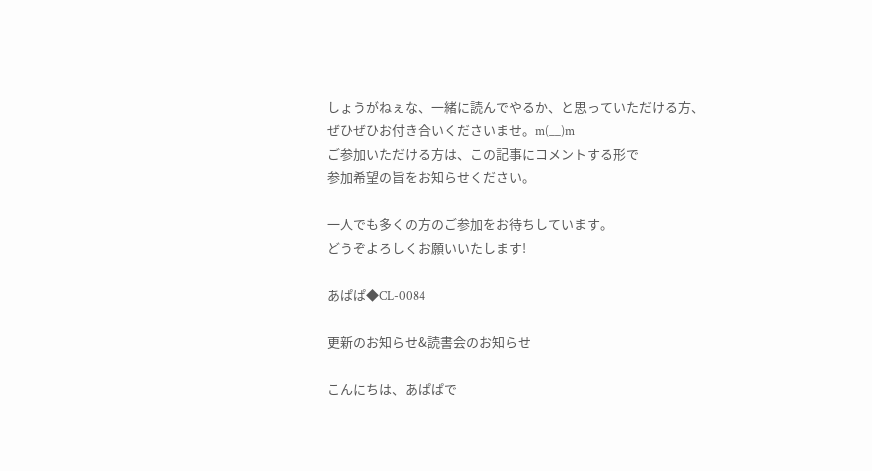しょうがねぇな、一緒に読んでやるか、と思っていただける方、
ぜひぜひお付き合いくださいませ。m(__)m
ご参加いただける方は、この記事にコメントする形で
参加希望の旨をお知らせください。

一人でも多くの方のご参加をお待ちしています。
どうぞよろしくお願いいたします!

あぱぱ◆CL-0084

更新のお知らせ&読書会のお知らせ

こんにちは、あぱぱで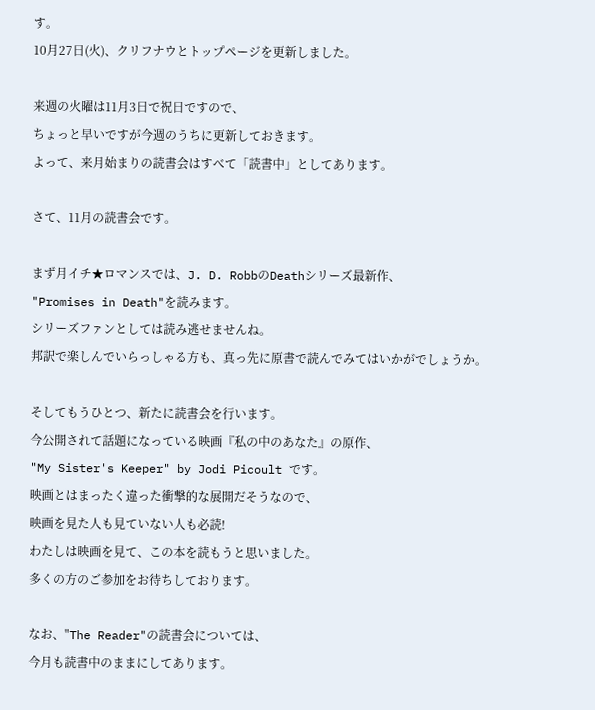す。
10月27日(火)、クリフナウとトップページを更新しました。

来週の火曜は11月3日で祝日ですので、
ちょっと早いですが今週のうちに更新しておきます。
よって、来月始まりの読書会はすべて「読書中」としてあります。

さて、11月の読書会です。

まず月イチ★ロマンスでは、J. D. RobbのDeathシリーズ最新作、
"Promises in Death"を読みます。
シリーズファンとしては読み逃せませんね。
邦訳で楽しんでいらっしゃる方も、真っ先に原書で読んでみてはいかがでしょうか。

そしてもうひとつ、新たに読書会を行います。
今公開されて話題になっている映画『私の中のあなた』の原作、
"My Sister's Keeper" by Jodi Picoult です。
映画とはまったく違った衝撃的な展開だそうなので、
映画を見た人も見ていない人も必読!
わたしは映画を見て、この本を読もうと思いました。
多くの方のご参加をお待ちしております。

なお、"The Reader"の読書会については、
今月も読書中のままにしてあります。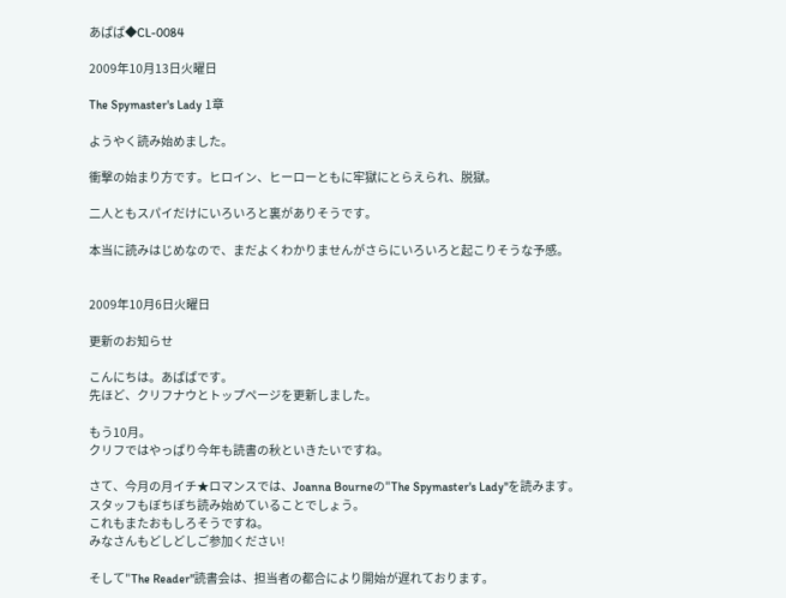あぱぱ◆CL-0084

2009年10月13日火曜日

The Spymaster's Lady 1章

ようやく読み始めました。

衝撃の始まり方です。ヒロイン、ヒーローともに牢獄にとらえられ、脱獄。

二人ともスパイだけにいろいろと裏がありそうです。

本当に読みはじめなので、まだよくわかりませんがさらにいろいろと起こりそうな予感。


2009年10月6日火曜日

更新のお知らせ

こんにちは。あぱぱです。
先ほど、クリフナウとトップページを更新しました。

もう10月。
クリフではやっぱり今年も読書の秋といきたいですね。

さて、今月の月イチ★ロマンスでは、Joanna Bourneの"The Spymaster's Lady"を読みます。
スタッフもぼちぼち読み始めていることでしょう。
これもまたおもしろそうですね。
みなさんもどしどしご参加ください!

そして"The Reader"読書会は、担当者の都合により開始が遅れております。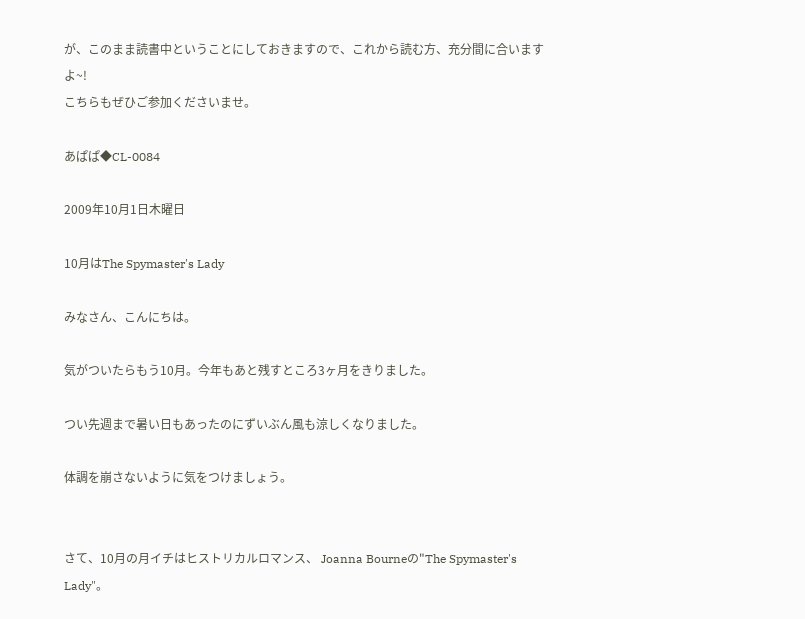が、このまま読書中ということにしておきますので、これから読む方、充分間に合いますよ~!
こちらもぜひご参加くださいませ。

あぱぱ◆CL-0084

2009年10月1日木曜日

10月はThe Spymaster's Lady

みなさん、こんにちは。

気がついたらもう10月。今年もあと残すところ3ヶ月をきりました。

つい先週まで暑い日もあったのにずいぶん風も涼しくなりました。

体調を崩さないように気をつけましょう。


さて、10月の月イチはヒストリカルロマンス、 Joanna Bourneの"The Spymaster's Lady"。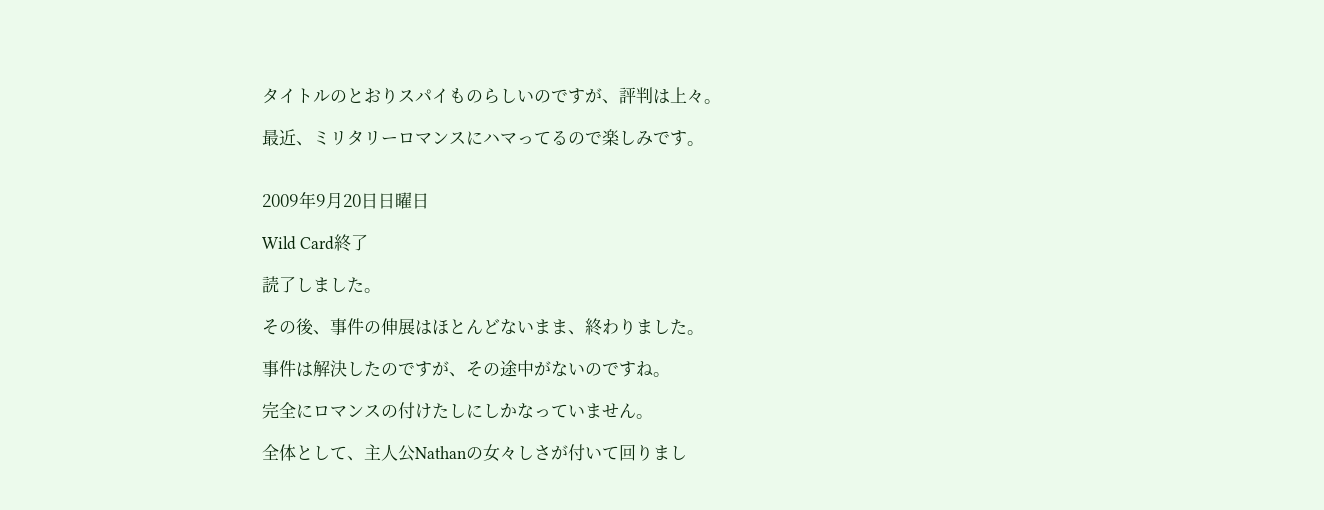タイトルのとおりスパイものらしいのですが、評判は上々。

最近、ミリタリーロマンスにハマってるので楽しみです。


2009年9月20日日曜日

Wild Card終了

読了しました。

その後、事件の伸展はほとんどないまま、終わりました。

事件は解決したのですが、その途中がないのですね。

完全にロマンスの付けたしにしかなっていません。

全体として、主人公Nathanの女々しさが付いて回りまし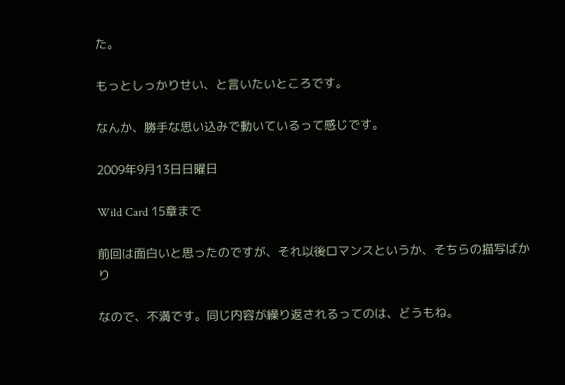た。

もっとしっかりせい、と言いたいところです。

なんか、勝手な思い込みで動いているって感じです。

2009年9月13日日曜日

Wild Card 15章まで

前回は面白いと思ったのですが、それ以後ロマンスというか、そちらの描写ばかり

なので、不満です。同じ内容が繰り返されるってのは、どうもね。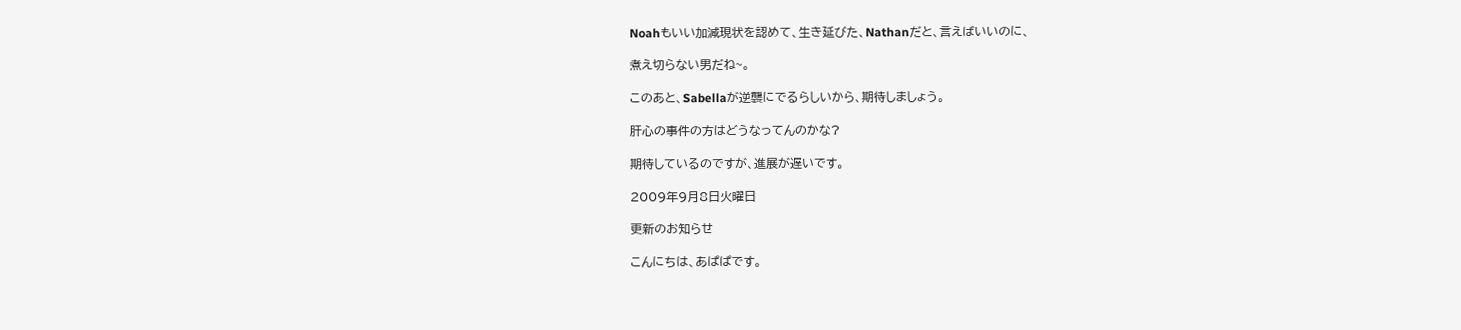Noahもいい加減現状を認めて、生き延びた、Nathanだと、言えばいいのに、

煮え切らない男だね~。

このあと、Sabellaが逆襲にでるらしいから、期待しましょう。

肝心の事件の方はどうなってんのかな?

期待しているのですが、進展が遅いです。

2009年9月8日火曜日

更新のお知らせ

こんにちは、あぱぱです。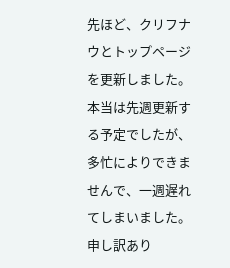先ほど、クリフナウとトップページを更新しました。
本当は先週更新する予定でしたが、多忙によりできませんで、一週遅れてしまいました。
申し訳あり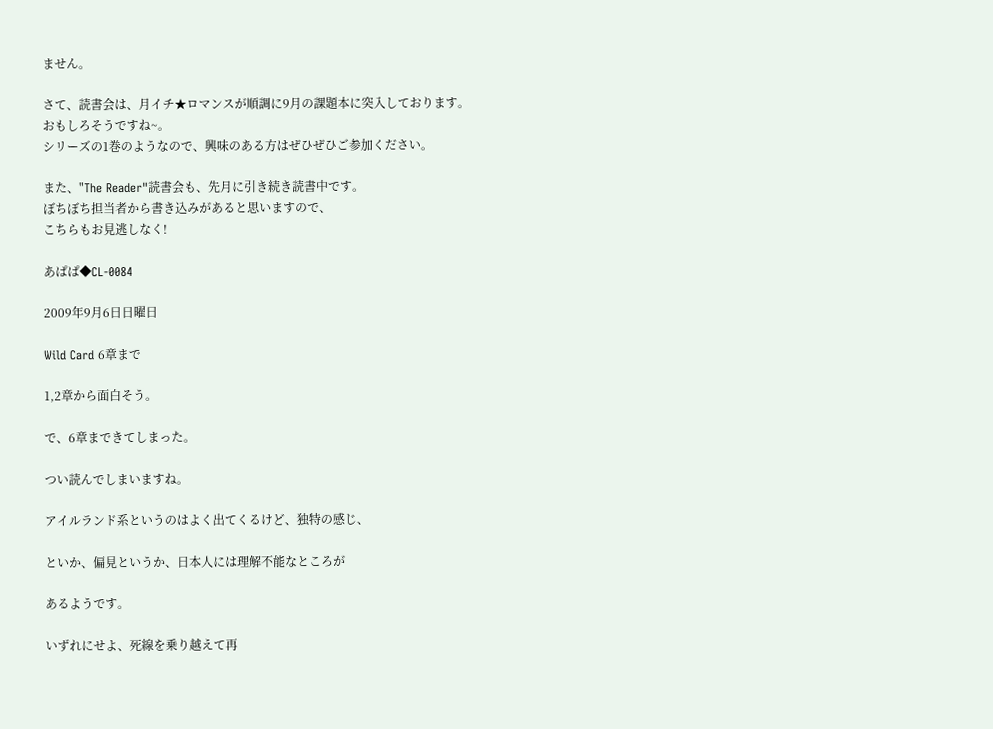ません。

さて、読書会は、月イチ★ロマンスが順調に9月の課題本に突入しております。
おもしろそうですね~。
シリーズの1巻のようなので、興味のある方はぜひぜひご参加ください。

また、"The Reader"読書会も、先月に引き続き読書中です。
ぼちぼち担当者から書き込みがあると思いますので、
こちらもお見逃しなく!

あぱぱ◆CL-0084

2009年9月6日日曜日

Wild Card 6章まで

1,2章から面白そう。

で、6章まできてしまった。

つい読んでしまいますね。

アイルランド系というのはよく出てくるけど、独特の感じ、

といか、偏見というか、日本人には理解不能なところが

あるようです。

いずれにせよ、死線を乗り越えて再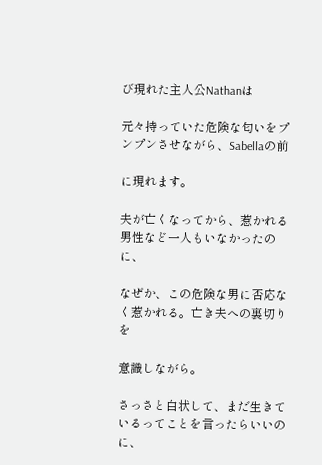び現れた主人公Nathanは

元々持っていた危険な匂いをプンプンさせながら、Sabellaの前

に現れます。

夫が亡くなってから、惹かれる男性など一人もいなかったのに、

なぜか、この危険な男に否応なく惹かれる。亡き夫への裏切りを

意識しながら。

さっさと白状して、まだ生きているってことを言ったらいいのに、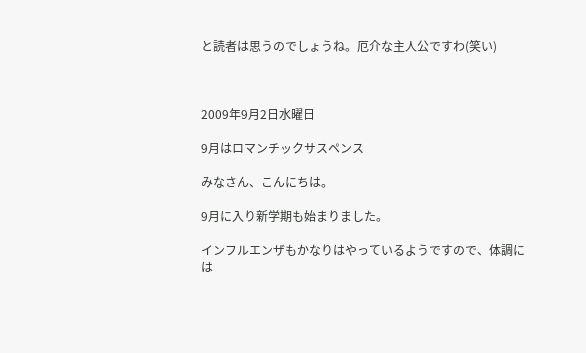と読者は思うのでしょうね。厄介な主人公ですわ(笑い)



2009年9月2日水曜日

9月はロマンチックサスペンス

みなさん、こんにちは。

9月に入り新学期も始まりました。

インフルエンザもかなりはやっているようですので、体調には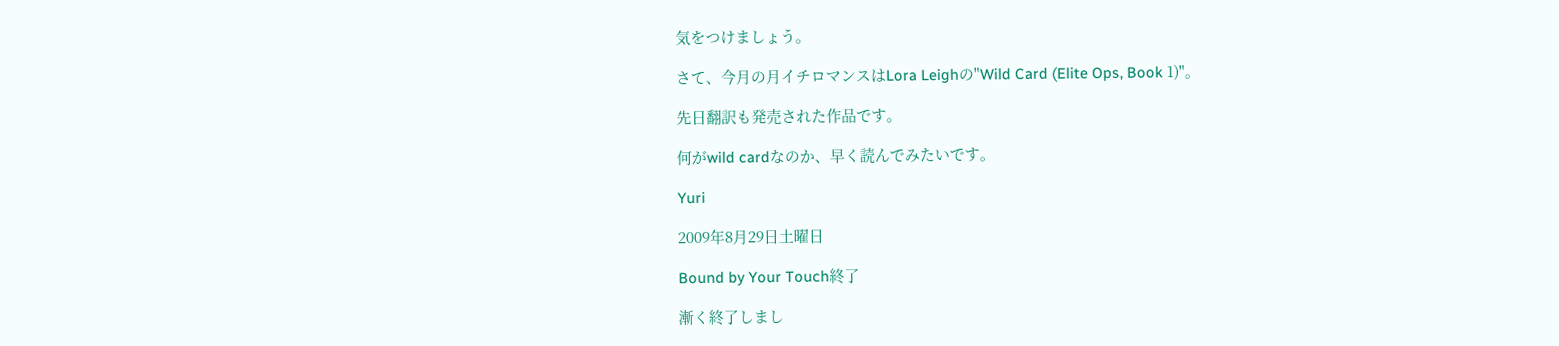気をつけましょう。

さて、今月の月イチロマンスはLora Leighの"Wild Card (Elite Ops, Book 1)"。

先日翻訳も発売された作品です。

何がwild cardなのか、早く読んでみたいです。

Yuri

2009年8月29日土曜日

Bound by Your Touch終了

漸く終了しまし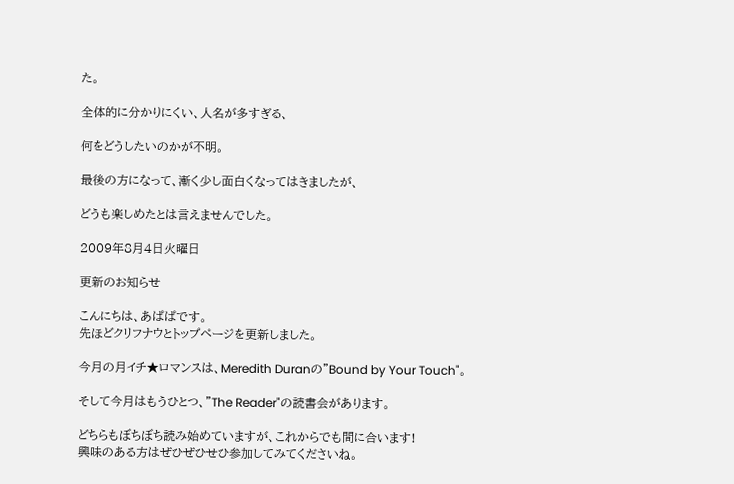た。

全体的に分かりにくい、人名が多すぎる、

何をどうしたいのかが不明。

最後の方になって、漸く少し面白くなってはきましたが、

どうも楽しめたとは言えませんでした。

2009年8月4日火曜日

更新のお知らせ

こんにちは、あぱぱです。
先ほどクリフナウとトップページを更新しました。

今月の月イチ★ロマンスは、Meredith Duranの"Bound by Your Touch"。

そして今月はもうひとつ、"The Reader"の読書会があります。

どちらもぼちぼち読み始めていますが、これからでも間に合います!
興味のある方はぜひぜひせひ参加してみてくださいね。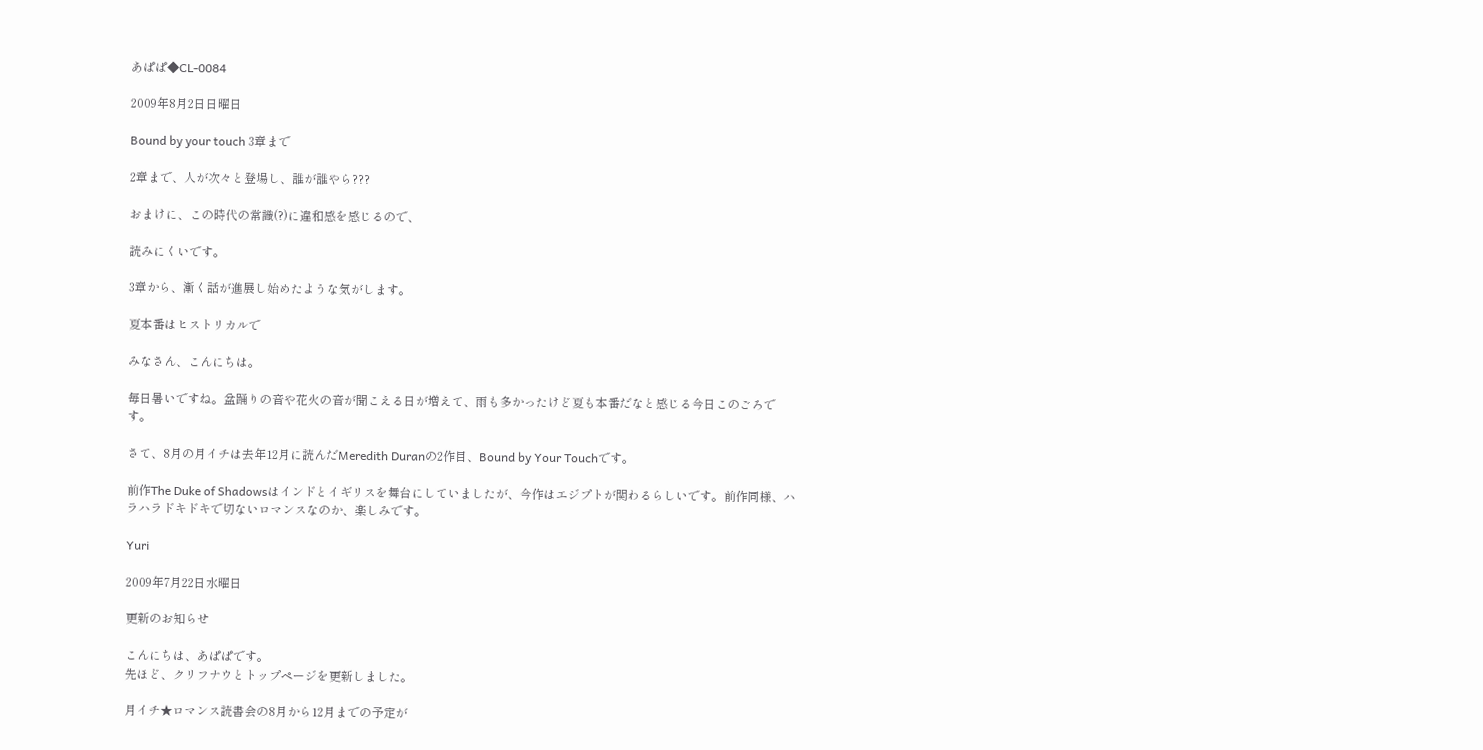あぱぱ◆CL-0084

2009年8月2日日曜日

Bound by your touch 3章まで

2章まで、人が次々と登場し、誰が誰やら???

おまけに、この時代の常識(?)に違和感を感じるので、

読みにくいです。

3章から、漸く話が進展し始めたような気がします。

夏本番はヒストリカルで

みなさん、こんにちは。

毎日暑いですね。盆踊りの音や花火の音が聞こえる日が増えて、雨も多かったけど夏も本番だなと感じる今日このごろです。

さて、8月の月イチは去年12月に読んだMeredith Duranの2作目、Bound by Your Touchです。

前作The Duke of Shadowsはインドとイギリスを舞台にしていましたが、今作はエジプトが関わるらしいです。前作同様、ハラハラドキドキで切ないロマンスなのか、楽しみです。

Yuri

2009年7月22日水曜日

更新のお知らせ

こんにちは、あぱぱです。
先ほど、クリフナウとトップページを更新しました。

月イチ★ロマンス読書会の8月から12月までの予定が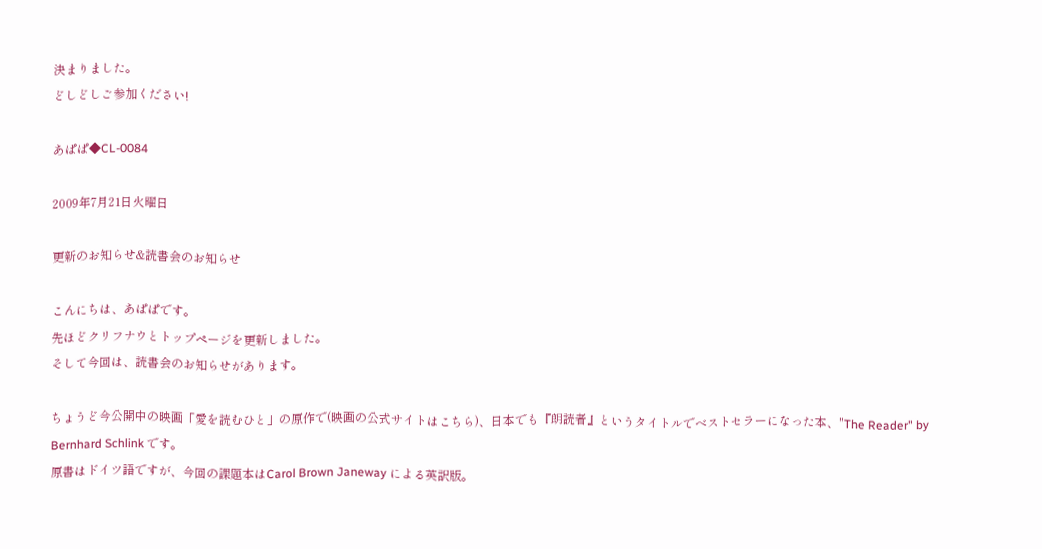決まりました。
どしどしご参加ください!

あぱぱ◆CL-0084

2009年7月21日火曜日

更新のお知らせ&読書会のお知らせ

こんにちは、あぱぱです。
先ほどクリフナウとトップページを更新しました。
そして今回は、読書会のお知らせがあります。

ちょうど今公開中の映画「愛を読むひと」の原作で(映画の公式サイトはこちら)、日本でも『朗読者』というタイトルでベストセラーになった本、"The Reader" by Bernhard Schlink です。
原書はドイツ語ですが、今回の課題本はCarol Brown Janeway による英訳版。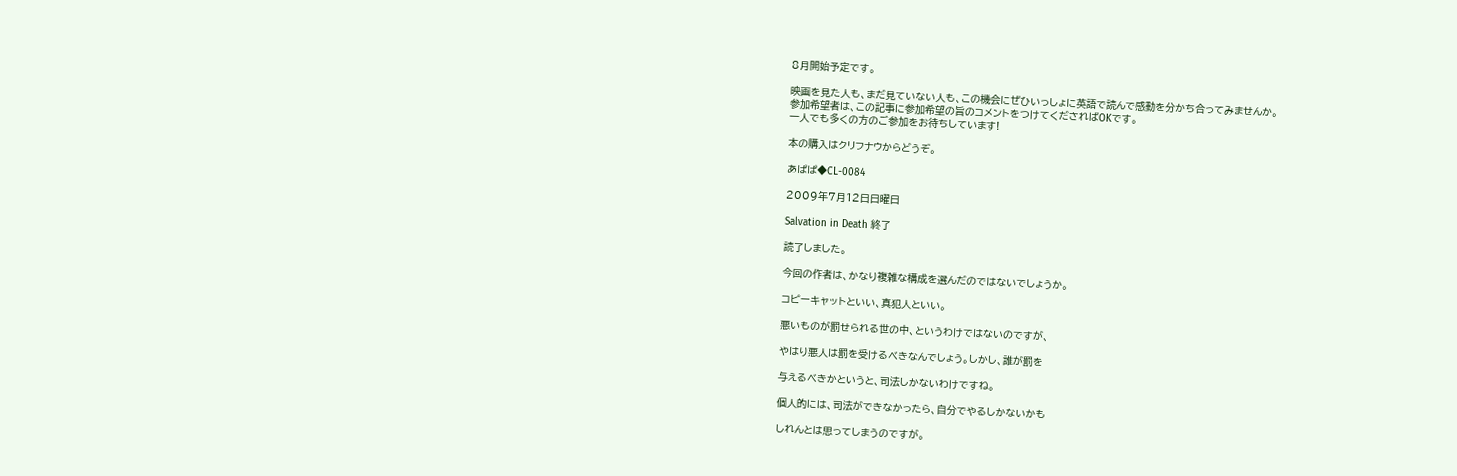8月開始予定です。

映画を見た人も、まだ見ていない人も、この機会にぜひいっしょに英語で読んで感動を分かち合ってみませんか。
参加希望者は、この記事に参加希望の旨のコメントをつけてくださればOKです。
一人でも多くの方のご参加をお待ちしています!

本の購入はクリフナウからどうぞ。

あぱぱ◆CL-0084

2009年7月12日日曜日

Salvation in Death 終了

読了しました。

今回の作者は、かなり複雑な構成を選んだのではないでしょうか。

コピーキャットといい、真犯人といい。

悪いものが罰せられる世の中、というわけではないのですが、

やはり悪人は罰を受けるべきなんでしょう。しかし、誰が罰を

与えるべきかというと、司法しかないわけですね。

個人的には、司法ができなかったら、自分でやるしかないかも

しれんとは思ってしまうのですが。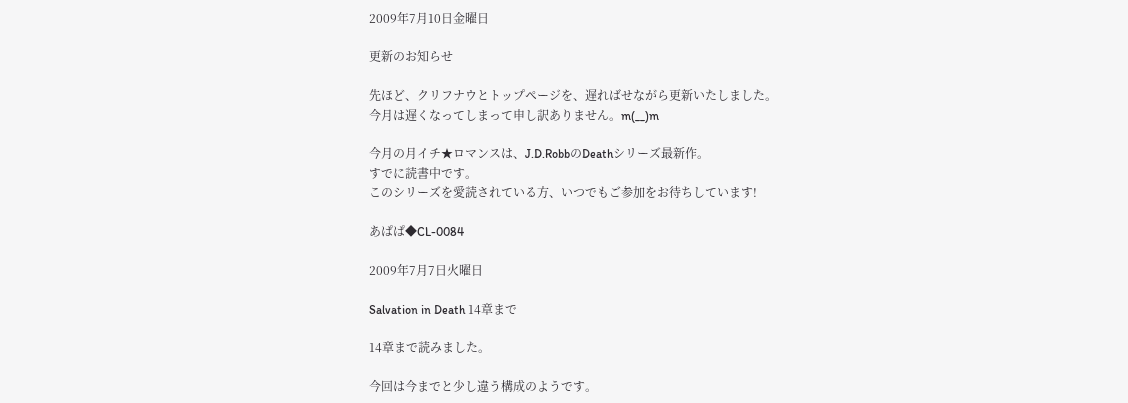2009年7月10日金曜日

更新のお知らせ

先ほど、クリフナウとトップページを、遅ればせながら更新いたしました。
今月は遅くなってしまって申し訳ありません。m(__)m

今月の月イチ★ロマンスは、J.D.RobbのDeathシリーズ最新作。
すでに読書中です。
このシリーズを愛読されている方、いつでもご参加をお待ちしています!

あぱぱ◆CL-0084

2009年7月7日火曜日

Salvation in Death 14章まで

14章まで読みました。

今回は今までと少し違う構成のようです。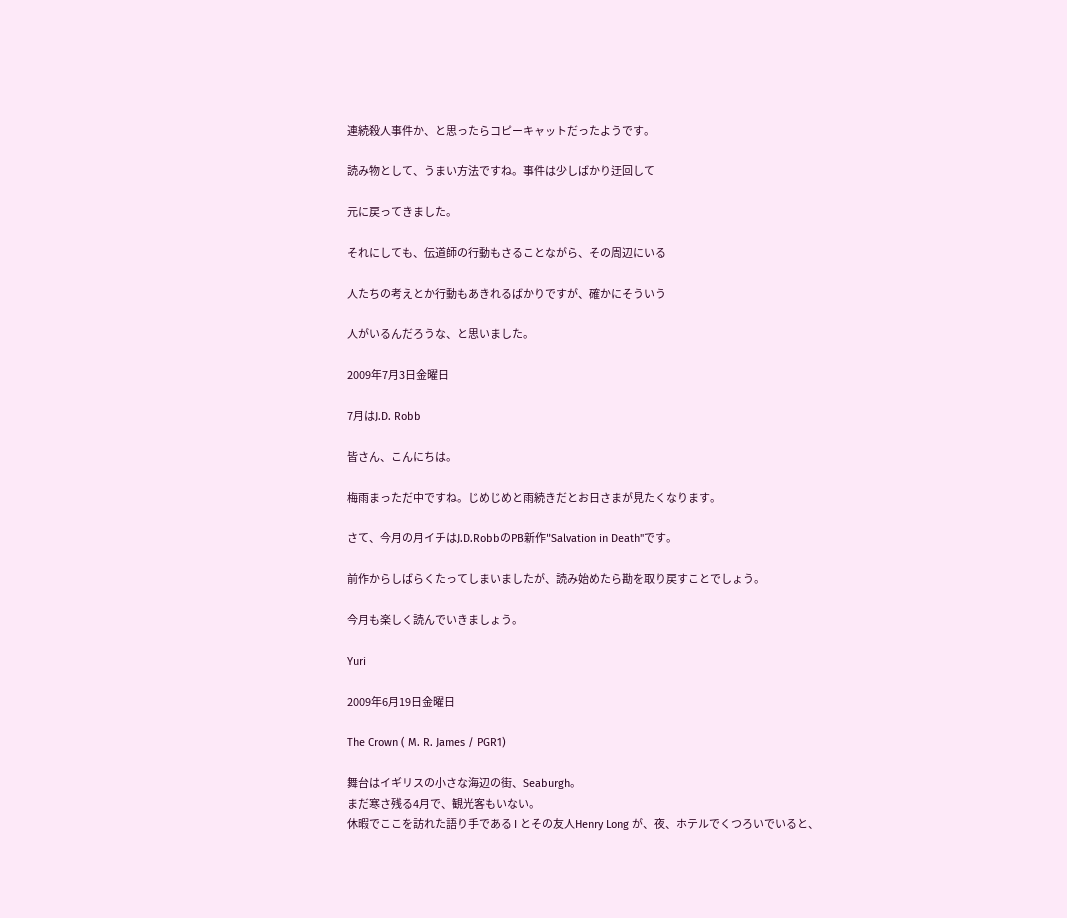連続殺人事件か、と思ったらコピーキャットだったようです。

読み物として、うまい方法ですね。事件は少しばかり迂回して

元に戻ってきました。

それにしても、伝道師の行動もさることながら、その周辺にいる

人たちの考えとか行動もあきれるばかりですが、確かにそういう

人がいるんだろうな、と思いました。

2009年7月3日金曜日

7月はJ.D. Robb

皆さん、こんにちは。

梅雨まっただ中ですね。じめじめと雨続きだとお日さまが見たくなります。

さて、今月の月イチはJ.D.RobbのPB新作"Salvation in Death"です。

前作からしばらくたってしまいましたが、読み始めたら勘を取り戻すことでしょう。

今月も楽しく読んでいきましょう。

Yuri

2009年6月19日金曜日

The Crown ( M. R. James / PGR1)

舞台はイギリスの小さな海辺の街、Seaburgh。
まだ寒さ残る4月で、観光客もいない。
休暇でここを訪れた語り手である I とその友人Henry Long が、夜、ホテルでくつろいでいると、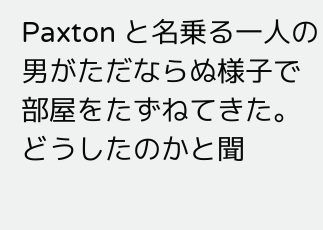Paxton と名乗る一人の男がただならぬ様子で部屋をたずねてきた。
どうしたのかと聞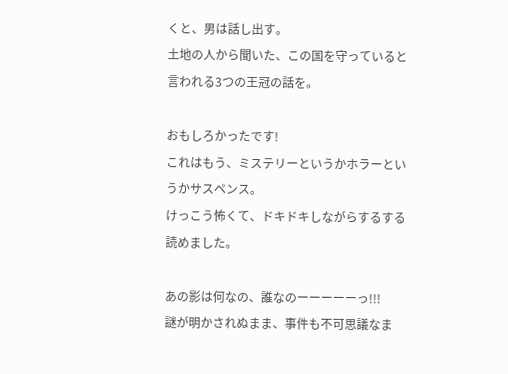くと、男は話し出す。
土地の人から聞いた、この国を守っていると言われる3つの王冠の話を。

おもしろかったです!
これはもう、ミステリーというかホラーというかサスペンス。
けっこう怖くて、ドキドキしながらするする読めました。

あの影は何なの、誰なのーーーーーっ!!!
謎が明かされぬまま、事件も不可思議なま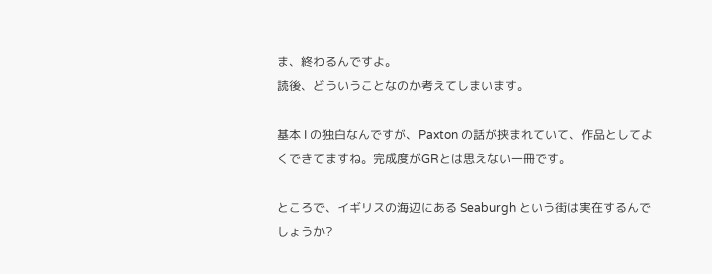ま、終わるんですよ。
読後、どういうことなのか考えてしまいます。

基本 I の独白なんですが、Paxton の話が挟まれていて、作品としてよくできてますね。完成度がGRとは思えない一冊です。

ところで、イギリスの海辺にある Seaburgh という街は実在するんでしょうか?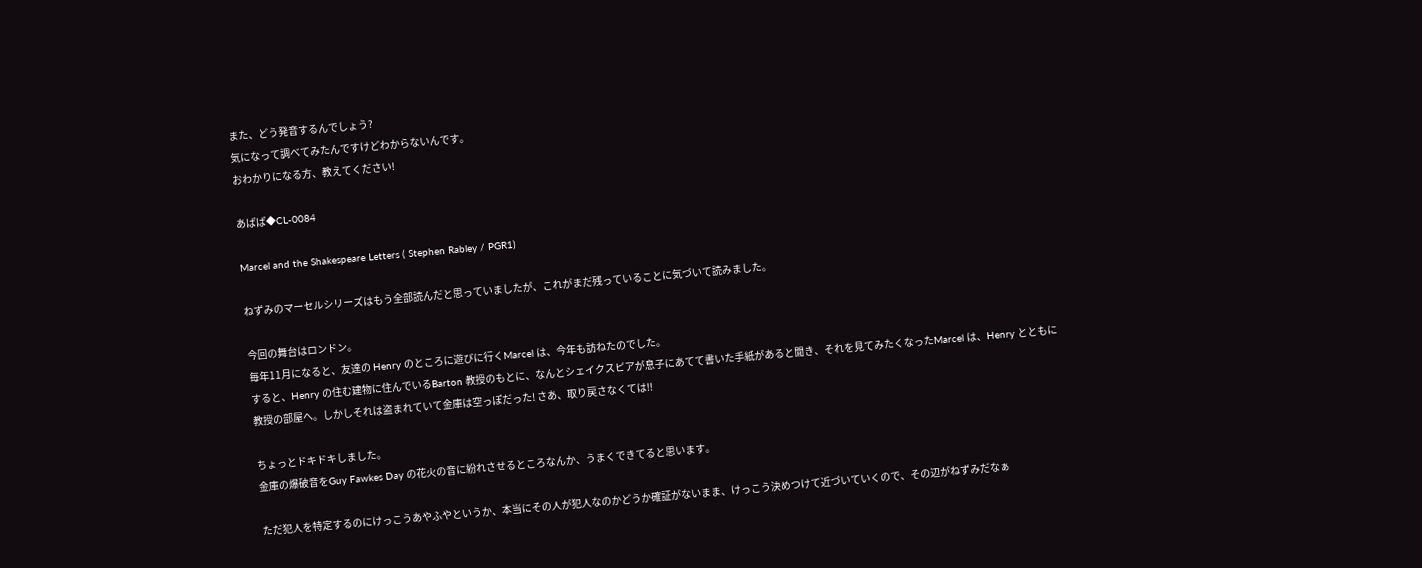また、どう発音するんでしょう?
気になって調べてみたんですけどわからないんです。
おわかりになる方、教えてください!

あぱぱ◆CL-0084

Marcel and the Shakespeare Letters ( Stephen Rabley / PGR1)

ねずみのマーセルシリーズはもう全部読んだと思っていましたが、これがまだ残っていることに気づいて読みました。

今回の舞台はロンドン。
毎年11月になると、友達の Henry のところに遊びに行くMarcel は、今年も訪ねたのでした。
すると、Henry の住む建物に住んでいるBarton 教授のもとに、なんとシェイクスピアが息子にあてて書いた手紙があると聞き、それを見てみたくなったMarcel は、Henry とともに教授の部屋へ。しかしそれは盗まれていて金庫は空っぽだった! さあ、取り戻さなくては!!

ちょっとドキドキしました。
金庫の爆破音をGuy Fawkes Day の花火の音に紛れさせるところなんか、うまくできてると思います。

ただ犯人を特定するのにけっこうあやふやというか、本当にその人が犯人なのかどうか確証がないまま、けっこう決めつけて近づいていくので、その辺がねずみだなぁ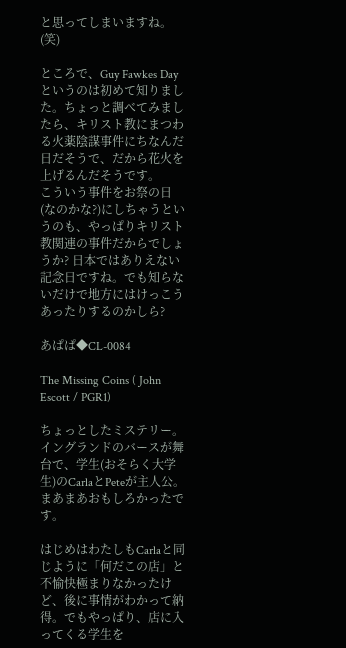と思ってしまいますね。(笑)

ところで、Guy Fawkes Day というのは初めて知りました。ちょっと調べてみましたら、キリスト教にまつわる火薬陰謀事件にちなんだ日だそうで、だから花火を上げるんだそうです。
こういう事件をお祭の日(なのかな?)にしちゃうというのも、やっぱりキリスト教関連の事件だからでしょうか? 日本ではありえない記念日ですね。でも知らないだけで地方にはけっこうあったりするのかしら?

あぱぱ◆CL-0084

The Missing Coins ( John Escott / PGR1)

ちょっとしたミステリー。イングランドのバースが舞台で、学生(おそらく大学生)のCarlaとPeteが主人公。まあまあおもしろかったです。

はじめはわたしもCarlaと同じように「何だこの店」と不愉快極まりなかったけど、後に事情がわかって納得。でもやっぱり、店に入ってくる学生を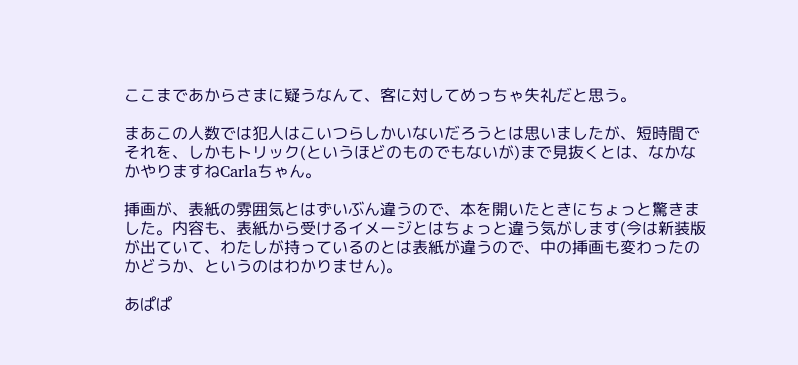ここまであからさまに疑うなんて、客に対してめっちゃ失礼だと思う。

まあこの人数では犯人はこいつらしかいないだろうとは思いましたが、短時間でそれを、しかもトリック(というほどのものでもないが)まで見抜くとは、なかなかやりますねCarlaちゃん。

挿画が、表紙の雰囲気とはずいぶん違うので、本を開いたときにちょっと驚きました。内容も、表紙から受けるイメージとはちょっと違う気がします(今は新装版が出ていて、わたしが持っているのとは表紙が違うので、中の挿画も変わったのかどうか、というのはわかりません)。

あぱぱ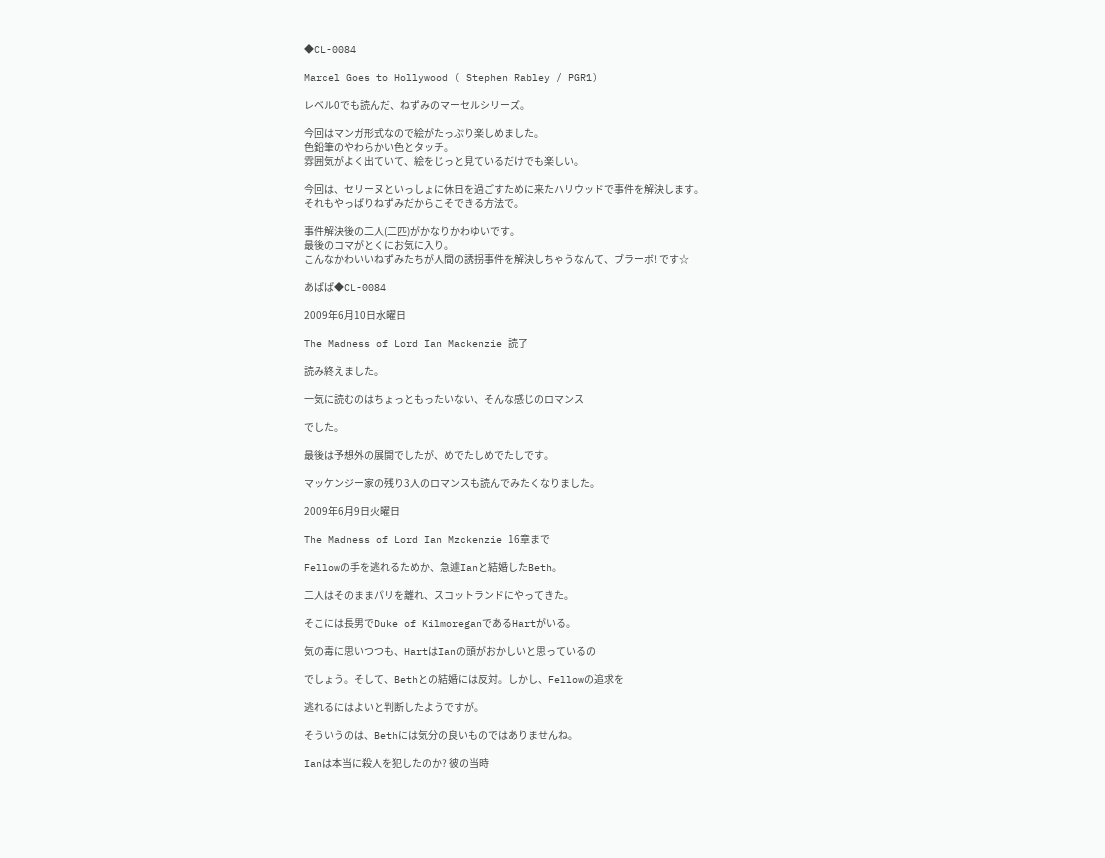◆CL-0084

Marcel Goes to Hollywood ( Stephen Rabley / PGR1)

レベル0でも読んだ、ねずみのマーセルシリーズ。

今回はマンガ形式なので絵がたっぷり楽しめました。
色鉛筆のやわらかい色とタッチ。
雰囲気がよく出ていて、絵をじっと見ているだけでも楽しい。

今回は、セリーヌといっしょに休日を過ごすために来たハリウッドで事件を解決します。
それもやっぱりねずみだからこそできる方法で。

事件解決後の二人(二匹)がかなりかわゆいです。
最後のコマがとくにお気に入り。
こんなかわいいねずみたちが人間の誘拐事件を解決しちゃうなんて、ブラーボ! です☆

あぱぱ◆CL-0084

2009年6月10日水曜日

The Madness of Lord Ian Mackenzie 読了

読み終えました。

一気に読むのはちょっともったいない、そんな感じのロマンス

でした。

最後は予想外の展開でしたが、めでたしめでたしです。

マッケンジー家の残り3人のロマンスも読んでみたくなりました。

2009年6月9日火曜日

The Madness of Lord Ian Mzckenzie 16章まで

Fellowの手を逃れるためか、急遽Ianと結婚したBeth。

二人はそのままパリを離れ、スコットランドにやってきた。

そこには長男でDuke of KilmoreganであるHartがいる。

気の毒に思いつつも、HartはIanの頭がおかしいと思っているの

でしょう。そして、Bethとの結婚には反対。しかし、Fellowの追求を

逃れるにはよいと判断したようですが。

そういうのは、Bethには気分の良いものではありませんね。

Ianは本当に殺人を犯したのか? 彼の当時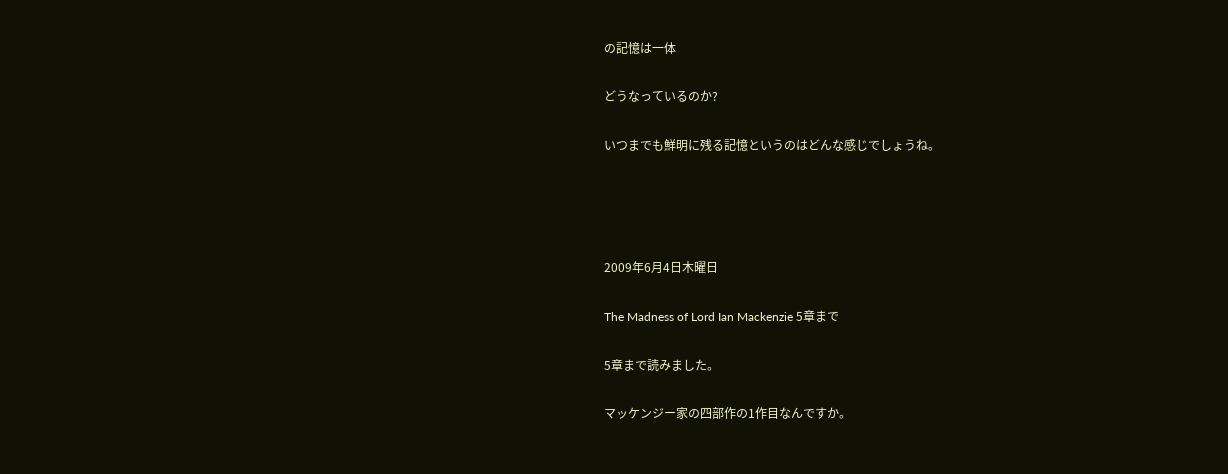の記憶は一体

どうなっているのか?

いつまでも鮮明に残る記憶というのはどんな感じでしょうね。




2009年6月4日木曜日

The Madness of Lord Ian Mackenzie 5章まで

5章まで読みました。

マッケンジー家の四部作の1作目なんですか。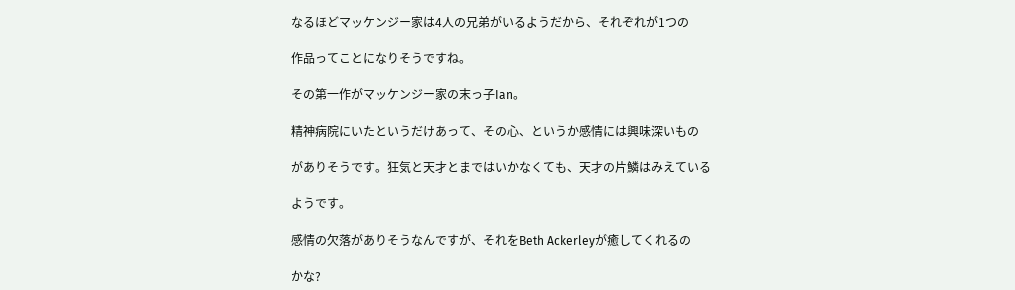なるほどマッケンジー家は4人の兄弟がいるようだから、それぞれが1つの

作品ってことになりそうですね。

その第一作がマッケンジー家の末っ子Ian。

精神病院にいたというだけあって、その心、というか感情には興味深いもの

がありそうです。狂気と天才とまではいかなくても、天才の片鱗はみえている

ようです。

感情の欠落がありそうなんですが、それをBeth Ackerleyが癒してくれるの

かな?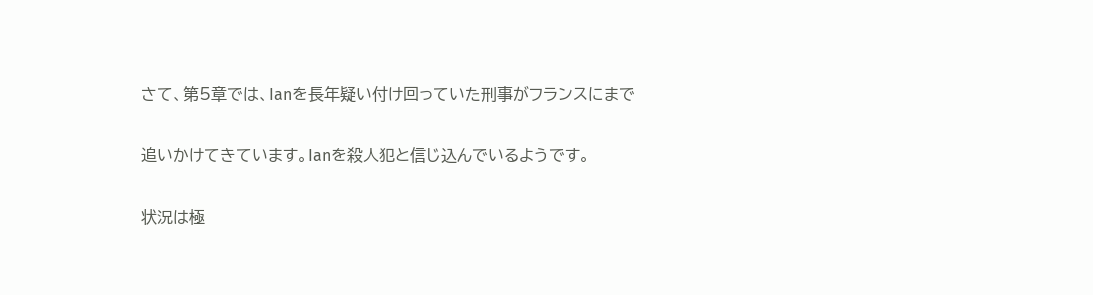さて、第5章では、Ianを長年疑い付け回っていた刑事がフランスにまで

追いかけてきています。Ianを殺人犯と信じ込んでいるようです。

状況は極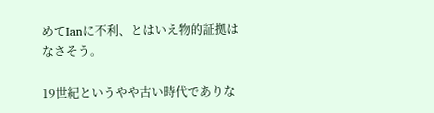めてIanに不利、とはいえ物的証拠はなさそう。

19世紀というやや古い時代でありな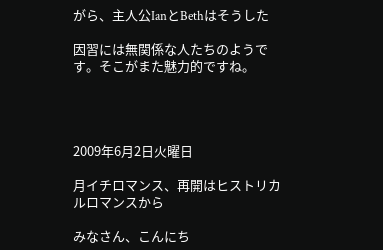がら、主人公IanとBethはそうした

因習には無関係な人たちのようです。そこがまた魅力的ですね。




2009年6月2日火曜日

月イチロマンス、再開はヒストリカルロマンスから

みなさん、こんにち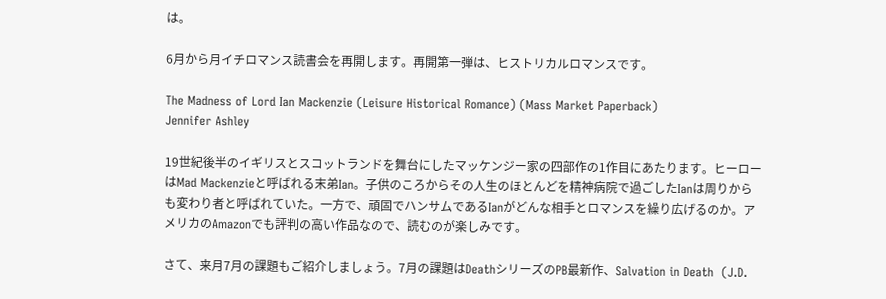は。

6月から月イチロマンス読書会を再開します。再開第一弾は、ヒストリカルロマンスです。

The Madness of Lord Ian Mackenzie (Leisure Historical Romance) (Mass Market Paperback)
Jennifer Ashley

19世紀後半のイギリスとスコットランドを舞台にしたマッケンジー家の四部作の1作目にあたります。ヒーローはMad Mackenzieと呼ばれる末弟Ian。子供のころからその人生のほとんどを精神病院で過ごしたIanは周りからも変わり者と呼ばれていた。一方で、頑固でハンサムであるIanがどんな相手とロマンスを繰り広げるのか。アメリカのAmazonでも評判の高い作品なので、読むのが楽しみです。

さて、来月7月の課題もご紹介しましょう。7月の課題はDeathシリーズのPB最新作、Salvation in Death  (J.D.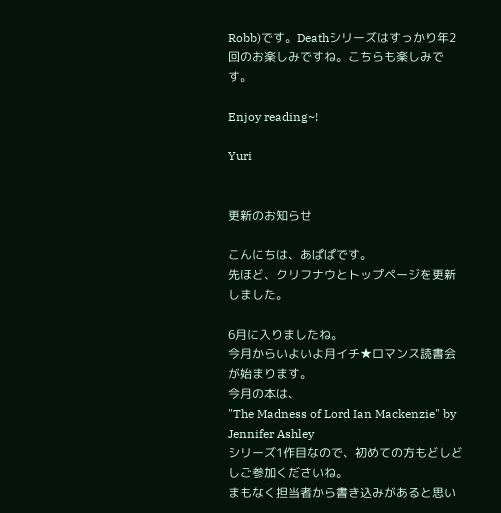Robb)です。Deathシリーズはすっかり年2回のお楽しみですね。こちらも楽しみです。

Enjoy reading~!

Yuri


更新のお知らせ

こんにちは、あぱぱです。
先ほど、クリフナウとトップページを更新しました。

6月に入りましたね。
今月からいよいよ月イチ★ロマンス読書会が始まります。
今月の本は、
"The Madness of Lord Ian Mackenzie" by Jennifer Ashley
シリーズ1作目なので、初めての方もどしどしご参加くださいね。
まもなく担当者から書き込みがあると思い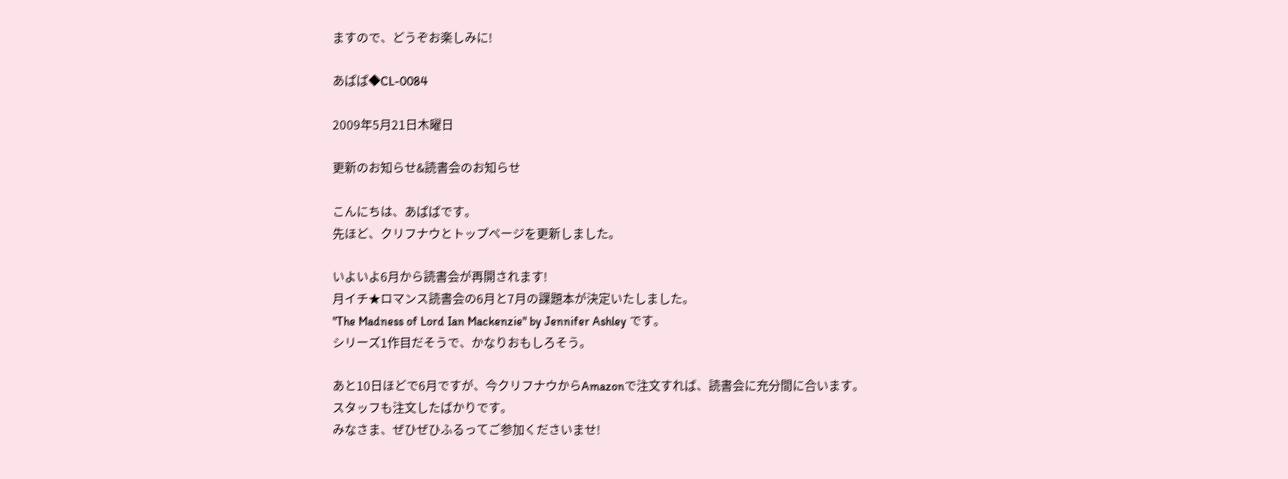ますので、どうぞお楽しみに!

あぱぱ◆CL-0084

2009年5月21日木曜日

更新のお知らせ&読書会のお知らせ

こんにちは、あぱぱです。
先ほど、クリフナウとトップページを更新しました。

いよいよ6月から読書会が再開されます!
月イチ★ロマンス読書会の6月と7月の課題本が決定いたしました。
"The Madness of Lord Ian Mackenzie" by Jennifer Ashley です。
シリーズ1作目だそうで、かなりおもしろそう。

あと10日ほどで6月ですが、今クリフナウからAmazonで注文すれば、読書会に充分間に合います。
スタッフも注文したばかりです。
みなさま、ぜひぜひふるってご参加くださいませ!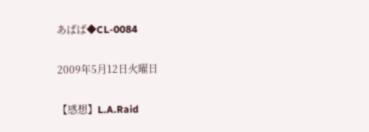あぱぱ◆CL-0084

2009年5月12日火曜日

【感想】L.A.Raid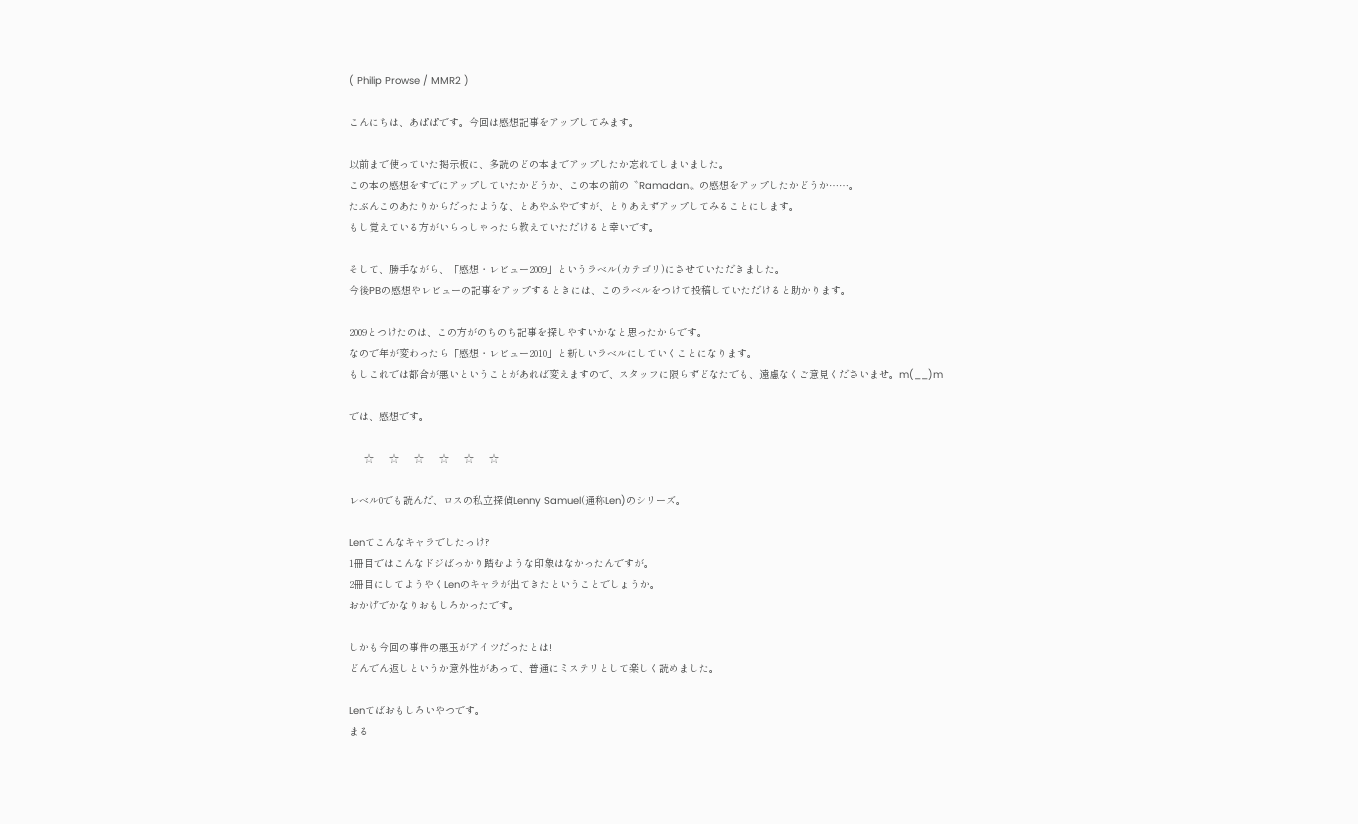( Philip Prowse / MMR2 )

こんにちは、あぱぱです。今回は感想記事をアップしてみます。

以前まで使っていた掲示板に、多読のどの本までアップしたか忘れてしまいました。
この本の感想をすでにアップしていたかどうか、この本の前の〝Ramadan〟の感想をアップしたかどうか……。
たぶんこのあたりからだったような、とあやふやですが、とりあえずアップしてみることにします。
もし覚えている方がいらっしゃったら教えていただけると幸いです。

そして、勝手ながら、「感想・レビュー2009」というラベル(カテゴリ)にさせていただきました。
今後PBの感想やレビューの記事をアップするときには、このラベルをつけて投稿していただけると助かります。

2009とつけたのは、この方がのちのち記事を探しやすいかなと思ったからです。
なので年が変わったら「感想・レビュー2010」と新しいラベルにしていくことになります。
もしこれでは都合が悪いということがあれば変えますので、スタッフに限らずどなたでも、遠慮なくご意見くださいませ。m(__)m

では、感想です。

     ☆     ☆     ☆     ☆     ☆     ☆

レベル0でも読んだ、ロスの私立探偵Lenny Samuel(通称Len)のシリーズ。

Lenてこんなキャラでしたっけ?
1冊目ではこんなドジばっかり踏むような印象はなかったんですが。
2冊目にしてようやくLenのキャラが出てきたということでしょうか。
おかげでかなりおもしろかったです。

しかも今回の事件の悪玉がアイツだったとは!
どんでん返しというか意外性があって、普通にミステリとして楽しく読めました。

Lenてばおもしろいやつです。
まる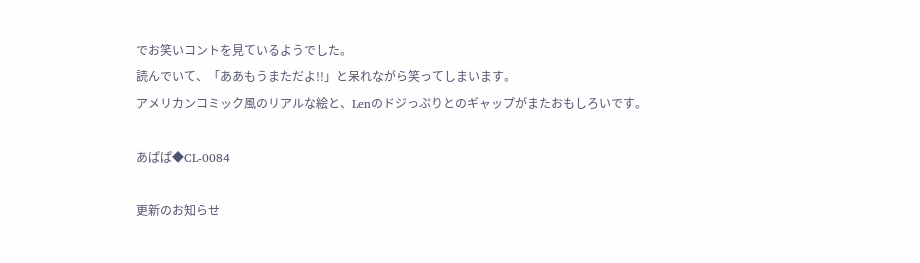でお笑いコントを見ているようでした。
読んでいて、「ああもうまただよ!!」と呆れながら笑ってしまいます。
アメリカンコミック風のリアルな絵と、Lenのドジっぷりとのギャップがまたおもしろいです。

あぱぱ◆CL-0084

更新のお知らせ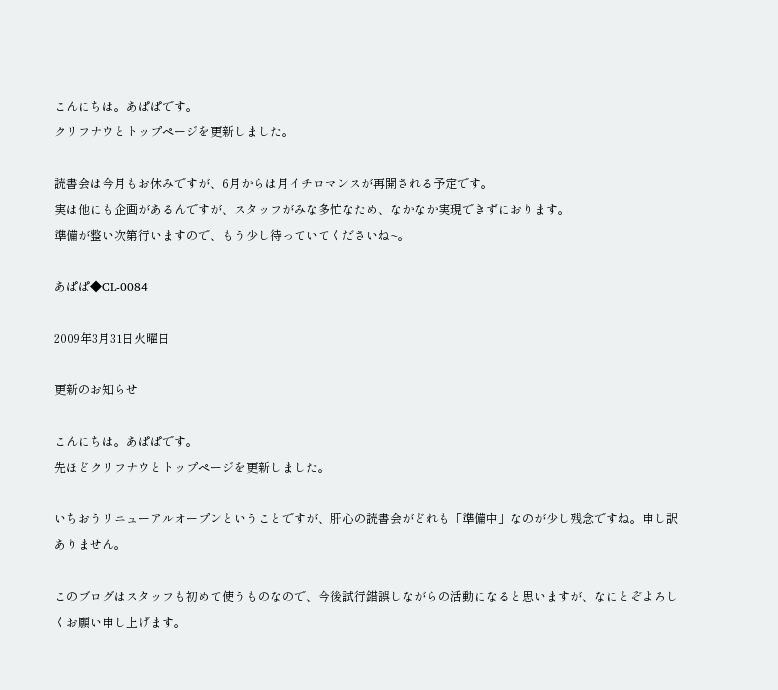こんにちは。あぱぱです。
クリフナウとトップページを更新しました。

読書会は今月もお休みですが、6月からは月イチロマンスが再開される予定です。
実は他にも企画があるんですが、スタッフがみな多忙なため、なかなか実現できずにおります。
準備が整い次第行いますので、もう少し待っていてくださいね~。

あぱぱ◆CL-0084

2009年3月31日火曜日

更新のお知らせ

こんにちは。あぱぱです。
先ほどクリフナウとトップページを更新しました。

いちおうリニューアルオープンということですが、肝心の読書会がどれも「準備中」なのが少し残念ですね。申し訳ありません。

このブログはスタッフも初めて使うものなので、今後試行錯誤しながらの活動になると思いますが、なにとぞよろしくお願い申し上げます。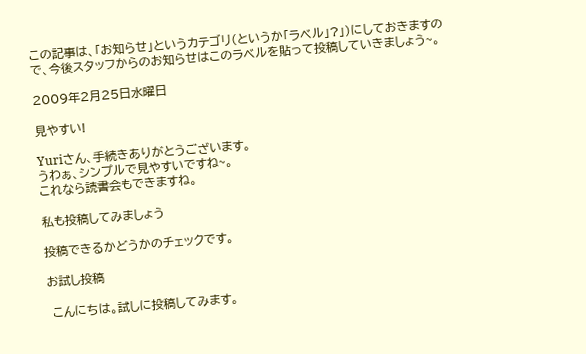この記事は、「お知らせ」というカテゴリ(というか「ラベル」?」)にしておきますので、今後スタッフからのお知らせはこのラベルを貼って投稿していきましょう~。

2009年2月25日水曜日

見やすい!

Yuriさん、手続きありがとうございます。
うわぁ、シンプルで見やすいですね~。
これなら読書会もできますね。

私も投稿してみましょう

投稿できるかどうかのチェックです。

お試し投稿

 こんにちは。試しに投稿してみます。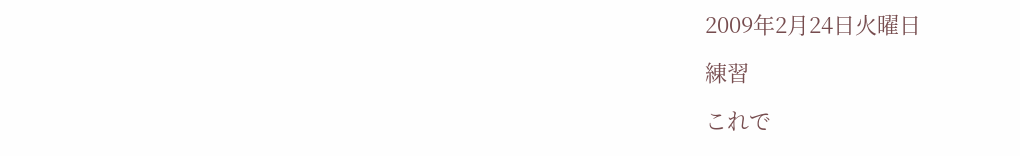2009年2月24日火曜日

練習

これで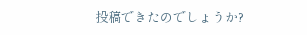投稿できたのでしょうか?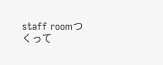staff roomつくって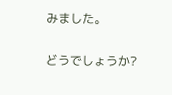みました。

どうでしょうか?